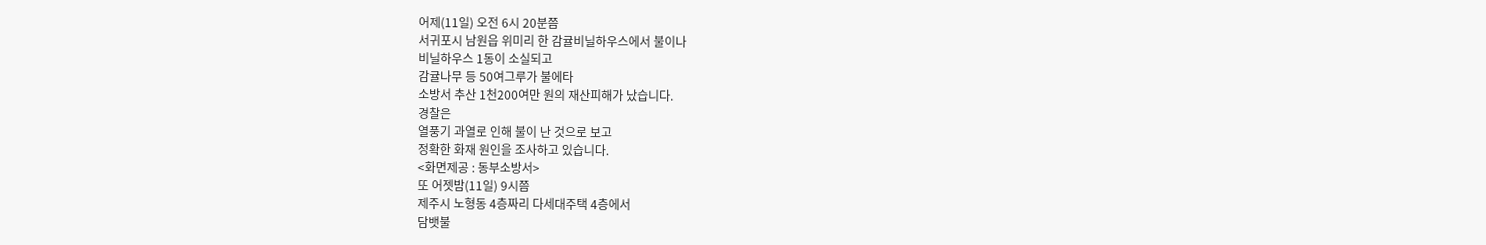어제(11일) 오전 6시 20분쯤
서귀포시 남원읍 위미리 한 감귤비닐하우스에서 불이나
비닐하우스 1동이 소실되고
감귤나무 등 50여그루가 불에타
소방서 추산 1천200여만 원의 재산피해가 났습니다.
경찰은
열풍기 과열로 인해 불이 난 것으로 보고
정확한 화재 원인을 조사하고 있습니다.
<화면제공 : 동부소방서>
또 어젯밤(11일) 9시쯤
제주시 노형동 4층짜리 다세대주택 4층에서
담뱃불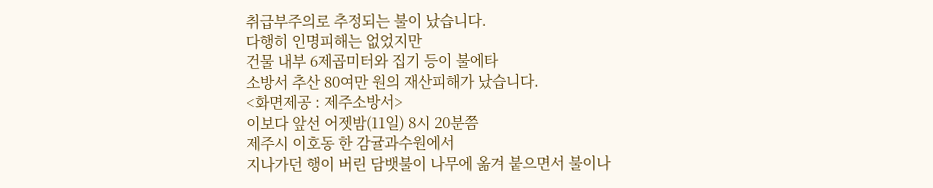취급부주의로 추정되는 불이 났습니다.
다행히 인명피해는 없었지만
건물 내부 6제곱미터와 집기 등이 불에타
소방서 추산 80여만 원의 재산피해가 났습니다.
<화면제공 : 제주소방서>
이보다 앞선 어젯밤(11일) 8시 20분쯤
제주시 이호동 한 감귤과수원에서
지나가던 행이 버린 담뱃불이 나무에 옮겨 붙으면서 불이나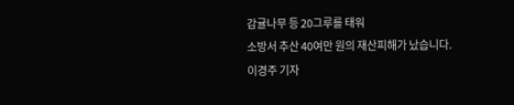감귤나무 등 20그루를 태워
소방서 추산 40여만 원의 재산피해가 났습니다.
이경주 기자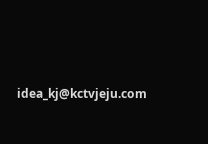idea_kj@kctvjeju.com